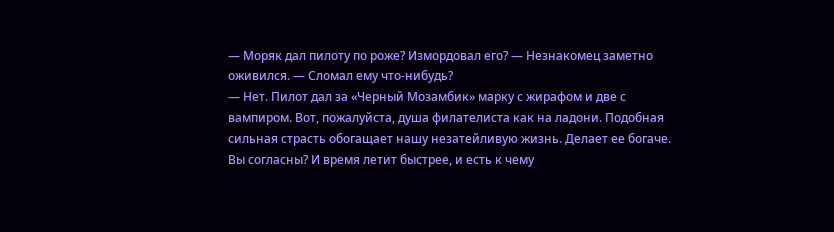— Моряк дал пилоту по роже? Измордовал его? — Незнакомец заметно оживился. — Сломал ему что-нибудь?
— Нет. Пилот дал за «Черный Мозамбик» марку с жирафом и две с вампиром. Вот, пожалуйста, душа филателиста как на ладони. Подобная сильная страсть обогащает нашу незатейливую жизнь. Делает ее богаче. Вы согласны? И время летит быстрее, и есть к чему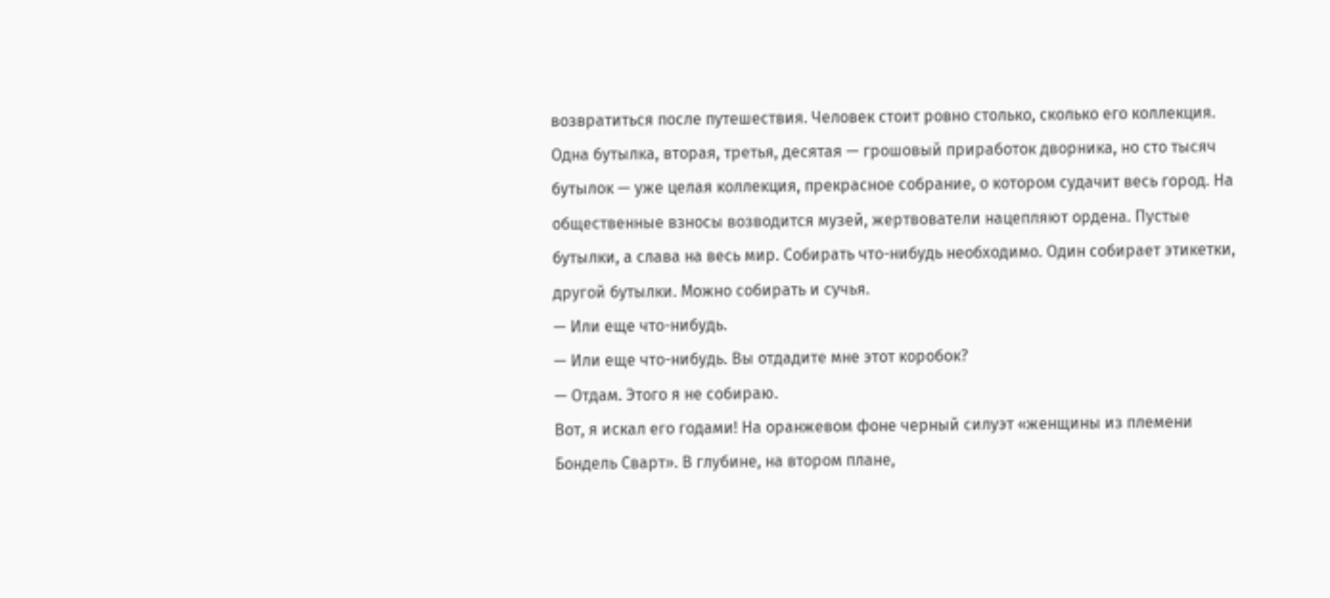возвратиться после путешествия. Человек стоит ровно столько, сколько его коллекция. Одна бутылка, вторая, третья, десятая — грошовый приработок дворника, но сто тысяч бутылок — уже целая коллекция, прекрасное собрание, о котором судачит весь город. На общественные взносы возводится музей, жертвователи нацепляют ордена. Пустые бутылки, а слава на весь мир. Собирать что-нибудь необходимо. Один собирает этикетки, другой бутылки. Можно собирать и сучья.
— Или еще что-нибудь.
— Или еще что-нибудь. Вы отдадите мне этот коробок?
— Отдам. Этого я не собираю.
Вот, я искал его годами! На оранжевом фоне черный силуэт «женщины из племени Бондель Сварт». В глубине, на втором плане,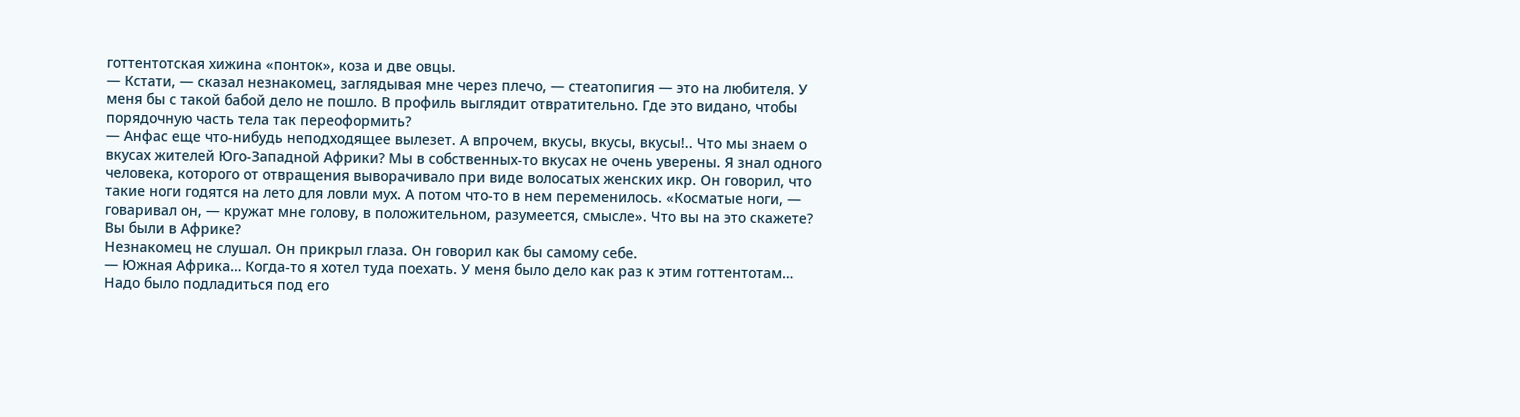готтентотская хижина «понток», коза и две овцы.
— Кстати, — сказал незнакомец, заглядывая мне через плечо, — стеатопигия — это на любителя. У меня бы с такой бабой дело не пошло. В профиль выглядит отвратительно. Где это видано, чтобы порядочную часть тела так переоформить?
— Анфас еще что-нибудь неподходящее вылезет. А впрочем, вкусы, вкусы, вкусы!.. Что мы знаем о вкусах жителей Юго-Западной Африки? Мы в собственных-то вкусах не очень уверены. Я знал одного человека, которого от отвращения выворачивало при виде волосатых женских икр. Он говорил, что такие ноги годятся на лето для ловли мух. А потом что-то в нем переменилось. «Косматые ноги, — говаривал он, — кружат мне голову, в положительном, разумеется, смысле». Что вы на это скажете? Вы были в Африке?
Незнакомец не слушал. Он прикрыл глаза. Он говорил как бы самому себе.
— Южная Африка… Когда-то я хотел туда поехать. У меня было дело как раз к этим готтентотам…
Надо было подладиться под его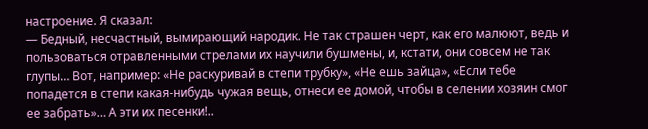настроение. Я сказал:
— Бедный, несчастный, вымирающий народик. Не так страшен черт, как его малюют, ведь и пользоваться отравленными стрелами их научили бушмены, и, кстати, они совсем не так глупы… Вот, например: «Не раскуривай в степи трубку», «Не ешь зайца», «Если тебе попадется в степи какая-нибудь чужая вещь, отнеси ее домой, чтобы в селении хозяин смог ее забрать»… А эти их песенки!..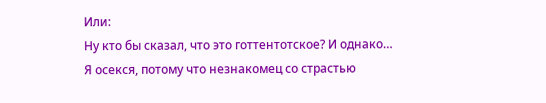Или:
Ну кто бы сказал, что это готтентотское? И однако…
Я осекся, потому что незнакомец со страстью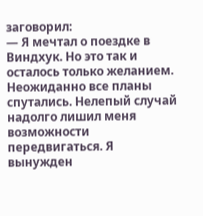заговорил:
— Я мечтал о поездке в Виндхук. Но это так и осталось только желанием. Неожиданно все планы спутались. Нелепый случай надолго лишил меня возможности передвигаться. Я вынужден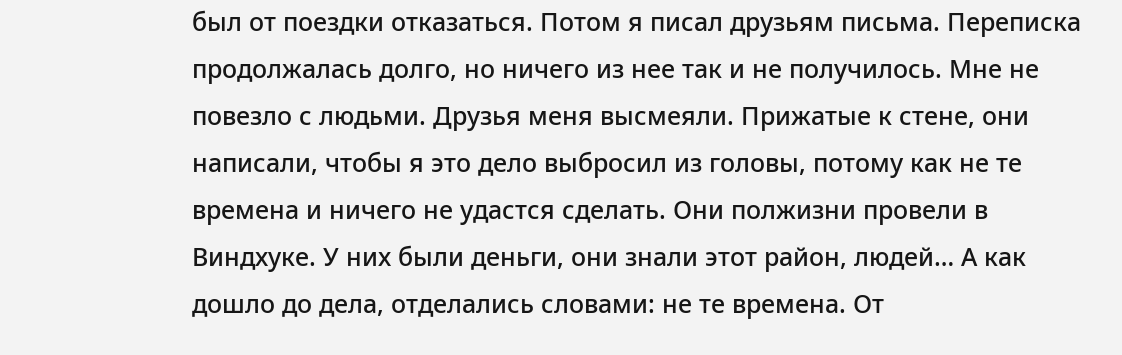был от поездки отказаться. Потом я писал друзьям письма. Переписка продолжалась долго, но ничего из нее так и не получилось. Мне не повезло с людьми. Друзья меня высмеяли. Прижатые к стене, они написали, чтобы я это дело выбросил из головы, потому как не те времена и ничего не удастся сделать. Они полжизни провели в Виндхуке. У них были деньги, они знали этот район, людей… А как дошло до дела, отделались словами: не те времена. От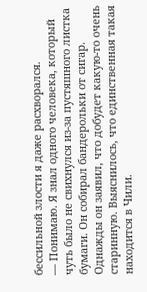бессильной злости я даже расхворался.
— Понимаю. Я знал одного человека, который чуть было не свихнулся из-за пустяшного листка бумаги. Он собирал бандерольки от сигар. Однажды он заявил, что добудет какую-то очень старинную. Выяснилось, что единственная такая находится в Чили.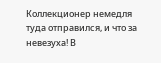Коллекционер немедля туда отправился, и что за невезуха! В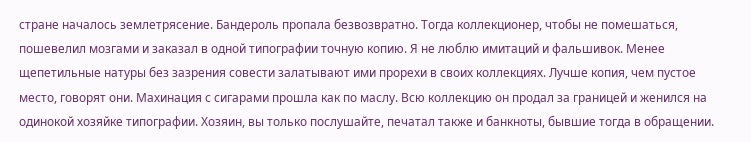стране началось землетрясение. Бандероль пропала безвозвратно. Тогда коллекционер, чтобы не помешаться, пошевелил мозгами и заказал в одной типографии точную копию. Я не люблю имитаций и фальшивок. Менее щепетильные натуры без зазрения совести залатывают ими прорехи в своих коллекциях. Лучше копия, чем пустое место, говорят они. Махинация с сигарами прошла как по маслу. Всю коллекцию он продал за границей и женился на одинокой хозяйке типографии. Хозяин, вы только послушайте, печатал также и банкноты, бывшие тогда в обращении.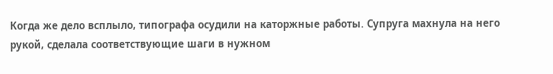Когда же дело всплыло, типографа осудили на каторжные работы. Супруга махнула на него рукой, сделала соответствующие шаги в нужном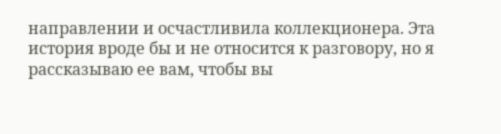направлении и осчастливила коллекционера. Эта история вроде бы и не относится к разговору, но я рассказываю ее вам, чтобы вы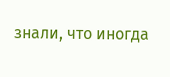знали, что иногда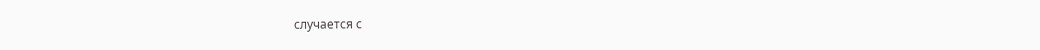случается с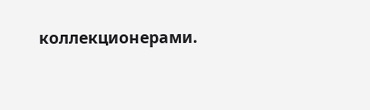коллекционерами.